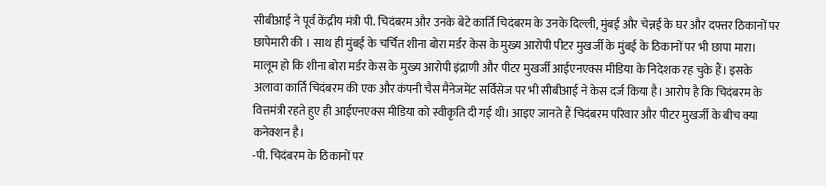सीबीआई ने पूर्व केंद्रीय मंत्री पी. चिदंबरम और उनके बेटे कार्ति चिदंबरम के उनके दिल्ली, मुंबई और चेन्नई के घर और दफ्तर ठिकानों पर छापेमारी की । साथ ही मुंबई के चर्चित शीना बोरा मर्डर केस के मुख्य आरोपी पीटर मुखर्जी के मुंबई के ठिकानों पर भी छापा मारा।
मालूम हो कि शीना बोरा मर्डर केस के मुख्य आरोपी इंद्राणी और पीटर मुखर्जी आईएनएक्स मीडिया के निदेशक रह चुके हैं। इसके अलावा कार्ति चिदंबरम की एक और कंपनी चैस मैनेजमेंट सर्विसेज पर भी सीबीआई ने केस दर्ज किया है। आरोप है कि चिदंबरम के वित्तमंत्री रहते हुए ही आईएनएक्स मीडिया को स्वीकृति दी गई थी। आइए जानते हैं चिदंबरम परिवार और पीटर मुखर्जी के बीच क्या कनेक्शन है।
-पी. चिदंबरम के ठिकानों पर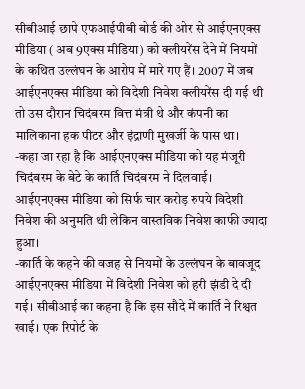सीबीआई छापे एफआईपीबी बोर्ड की ओर से आईएनएक्स मीडिया ( अब 9एक्स मीडिया) को क्लीयरेंस देने में नियमों के कथित उल्लंघन के आरोप में मारे गए हैं। 2007 में जब आईएनएक्स मीडिया को विदेशी निवेश क्लीयरेंस दी गई थी तो उस दौरान चिदंबरम वित्त मंत्री थे और कंपनी का मालिकाना हक पीटर और इंद्राणी मुखर्जी के पास था।
-कहा जा रहा है कि आईएनएक्स मीडिया को यह मंजूरी चिदंबरम के बेटे के कार्ति चिदंबरम ने दिलवाई। आईएनएक्स मीडिया को सिर्फ चार करोड़ रुपये विदेशी निवेश की अनुमति थी लेकिन वास्तविक निवेश काफी ज्यादा हुआ।
-कार्ति के कहने की वजह से नियमों के उल्लंघन के बावजूद आईएनएक्स मीडिया में विदेशी निवेश को हरी झंडी दे दी गई। सीबीआई का कहना है कि इस सौदे में कार्ति ने रिश्वत खाई। एक रिपोर्ट के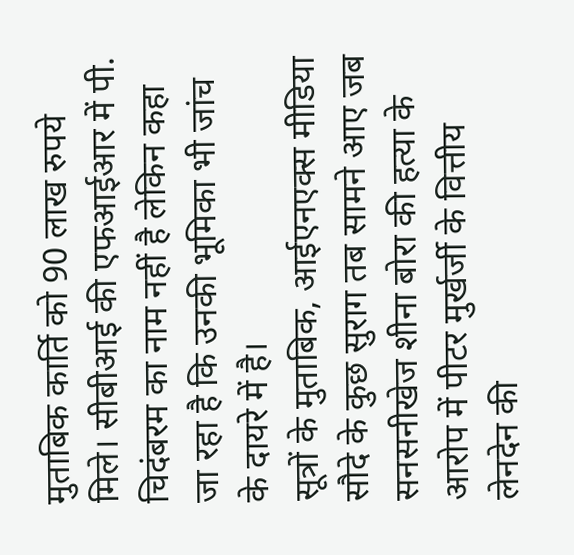मुताबिक कार्ति को 90 लाख रुपये मिले। सीबीआई की एफआईआर में पी. चिदंबरम का नाम नहीं है लेकिन कहा जा रहा है कि उनकी भूमिका भी जांच के दायरे में है।
सूत्रों के मुताबिक, आईएनएक्स मीडिया सौदे के कुछ सुराग तब सामने आए जब सनसनीखेज शीना बोरा की हत्या के आरोप में पीटर मुर्खर्जी के वित्तीय लेनदेन की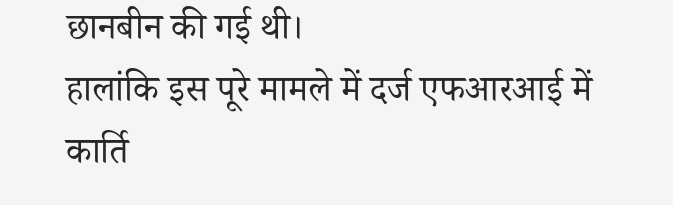छानबीन की गई थी।
हालांकि इस पूरे मामले में दर्ज एफआरआई में कार्ति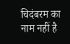चिदंबरम का नाम नहीं है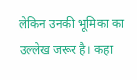लेकिन उनकी भूमिका का उल्लेख जरूर है। कहा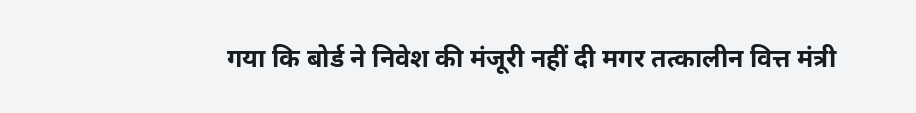गया कि बोर्ड ने निवेश की मंजूरी नहीं दी मगर तत्कालीन वित्त मंत्री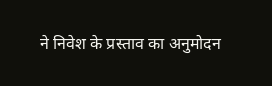ने निवेश के प्रस्ताव का अनुमोदन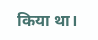किया था।